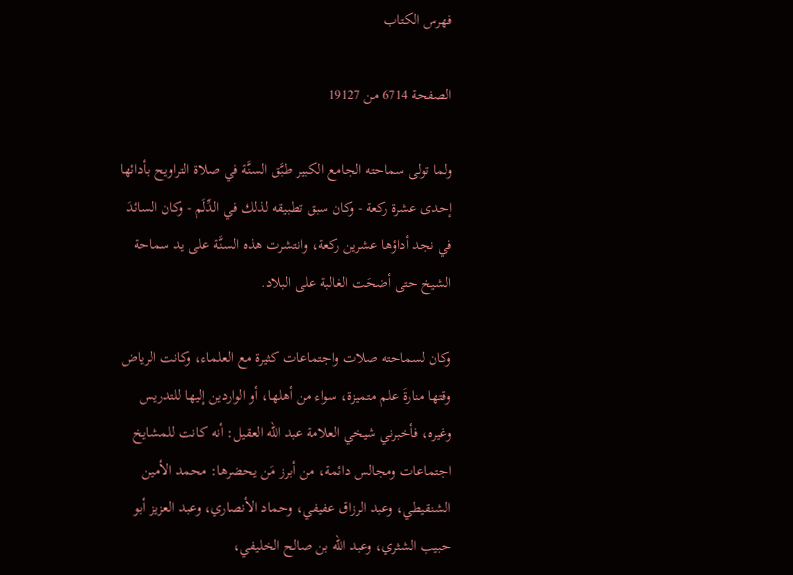فهرس الكتاب

الصفحة 6714 من 19127

ولما تولى سماحته الجامع الكبير طبَّق السنَّة في صلاة التراويح بأدائها إحدى عشرة ركعة - وكان سبق تطبيقه لذلك في الدِّلَم - وكان السائدَ في نجد أداؤها عشرين ركعة، وانتشرت هذه السنَّة على يد سماحة الشيخ حتى أضحَت الغالبة على البلاد.

وكان لسماحته صلات واجتماعات كثيرة مع العلماء، وكانت الرياض وقتها منارةَ علم متميزة، سواء من أهلها، أو الواردين إليها للتدريس وغيره، فأخبرني شيخي العلامة عبد الله العقيل: أنه كانت للمشايخ اجتماعات ومجالس دائمة، من أبرز مَن يحضرها: محمد الأمين الشنقيطي، وعبد الرزاق عفيفي، وحماد الأنصاري، وعبد العزيز أبو حبيب الشثري، وعبد الله بن صالح الخليفي،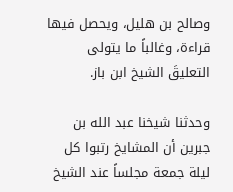وصالح بن هليل، ويحصل فيها قراءة، وغالباً ما يتولى التعليقَ الشيخ ابن باز.

وحدثنا شيخنا عبد الله بن جبرين أن المشايخ رتبوا كل ليلة جمعة مجلساً عند الشيخ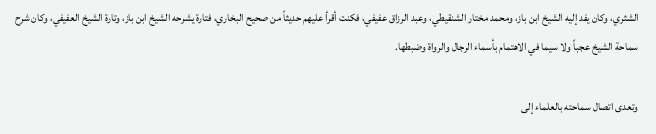الشثري، وكان يفد إليه الشيخ ابن باز، ومحمد مختار الشنقيطي، وعبد الرزاق عفيفي، فكنت أقرأ عليهم حديثاً من صحيح البخاري، فتارة يشرحه الشيخ ابن باز، وتارة الشيخ العفيفي، وكان شرح سماحة الشيخ عجباً ولا سيما في الاهتمام بأسماء الرجال والرواة وضبطها.

وتعدى اتصال سماحته بالعلماء إلى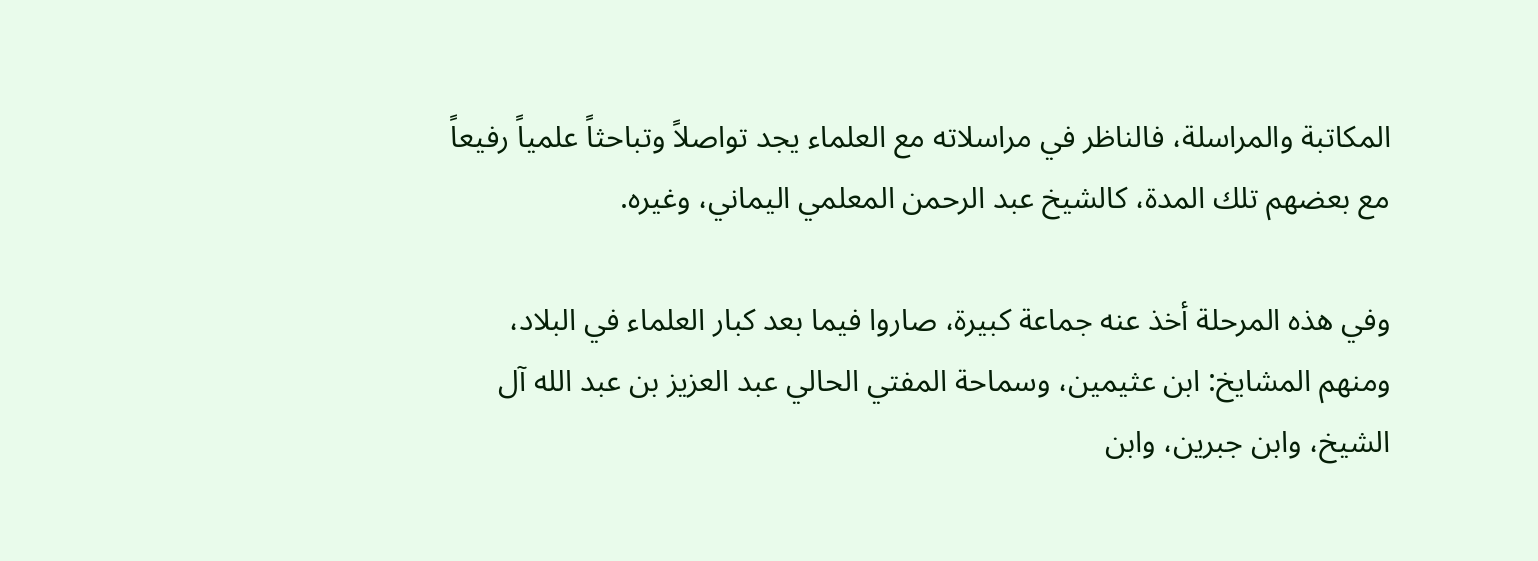المكاتبة والمراسلة، فالناظر في مراسلاته مع العلماء يجد تواصلاً وتباحثاً علمياً رفيعاً مع بعضهم تلك المدة، كالشيخ عبد الرحمن المعلمي اليماني، وغيره.

وفي هذه المرحلة أخذ عنه جماعة كبيرة، صاروا فيما بعد كبار العلماء في البلاد، ومنهم المشايخ: ابن عثيمين، وسماحة المفتي الحالي عبد العزيز بن عبد الله آل الشيخ، وابن جبرين، وابن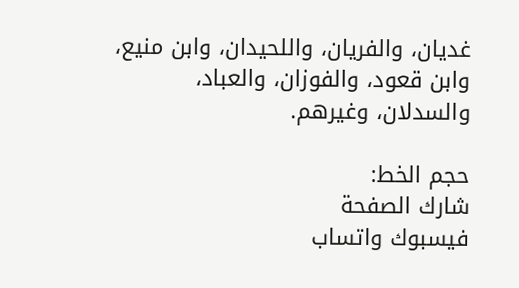غديان، والفريان، واللحيدان، وابن منيع، وابن قعود، والفوزان، والعباد، والسدلان، وغيرهم.

حجم الخط:
شارك الصفحة
فيسبوك واتساب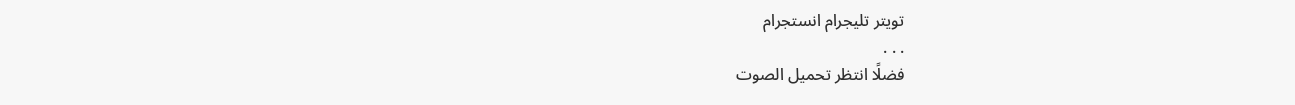تويتر تليجرام انستجرام
. . .
فضلًا انتظر تحميل الصوت